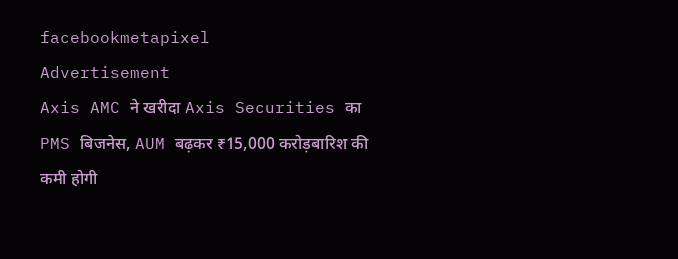facebookmetapixel
Advertisement
Axis AMC ने खरीदा Axis Securities का PMS बिजनेस, AUM बढ़कर ₹15,000 करोड़बारिश की कमी होगी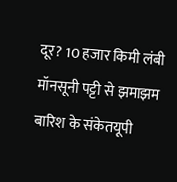दूर? 10 हजार किमी लंबी मॉनसूनी पट्टी से झमाझम बारिश के संकेतयूपी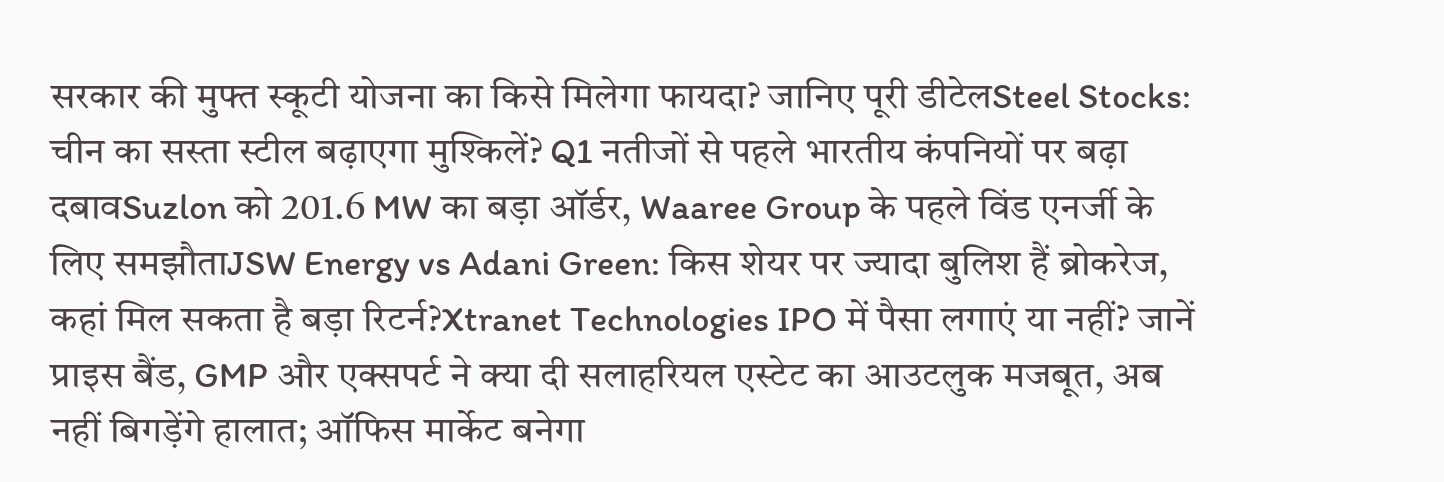सरकार की मुफ्त स्कूटी योजना का किसे मिलेगा फायदा? जानिए पूरी डीटेलSteel Stocks: चीन का सस्ता स्टील बढ़ाएगा मुश्किलें? Q1 नतीजों से पहले भारतीय कंपनियों पर बढ़ा दबावSuzlon को 201.6 MW का बड़ा ऑर्डर, Waaree Group के पहले विंड एनर्जी के लिए समझौताJSW Energy vs Adani Green: किस शेयर पर ज्यादा बुलिश हैं ब्रोकरेज, कहां मिल सकता है बड़ा रिटर्न?Xtranet Technologies IPO में पैसा लगाएं या नहीं? जानें प्राइस बैंड, GMP और एक्सपर्ट ने क्या दी सलाहरियल एस्टेट का आउटलुक मजबूत, अब नहीं बिगड़ेंगे हालात; ऑफिस मार्केट बनेगा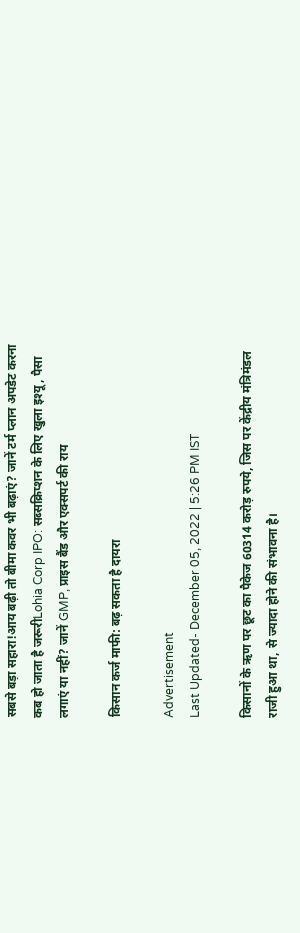सबसे बड़ा सहारा!आय बढ़ी तो बीमा कवर भी बढ़ाएं? जानें टर्म प्लान अपडेट करना कब हो जाता है जरूरीLohia Corp IPO: सब्सक्रिप्शन के लिए खुला इश्यू, पैसा लगाएं या नहीं? जानें GMP, प्राइस बैंड और एक्सपर्ट की राय

किसान कर्ज माफी: बढ़ सकता है दायरा

Advertisement
Last Updated- December 05, 2022 | 5:26 PM IST

किसानों के ऋण पर छूट का पैकेज 60314 करोड़ रुपये, जिस पर केंद्रीय मंत्रिमंडल राजी हुआ था, से ज्यादा होने की संभावना है।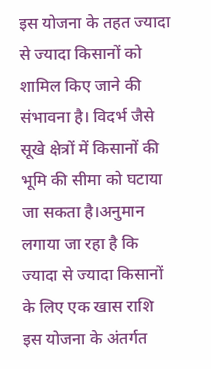इस योजना के तहत ज्यादा से ज्यादा किसानों को शामिल किए जाने की संभावना है। विदर्भ जैसे सूखे क्षेत्रों में किसानों की भूमि की सीमा को घटाया जा सकता है।अनुमान लगाया जा रहा है कि ज्यादा से ज्यादा किसानों के लिए एक खास राशि इस योजना के अंतर्गत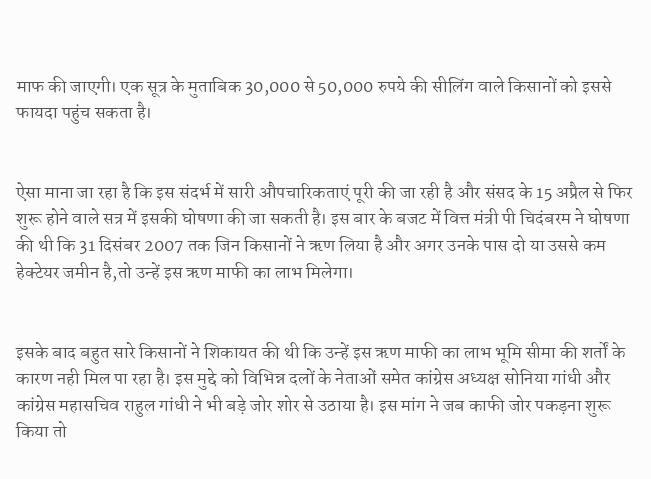माफ की जाएगी। एक सूत्र के मुताबिक 30,000 से 50,000 रुपये की सीलिंग वाले किसानों को इससे फायदा पहुंच सकता है।


ऐसा माना जा रहा है कि इस संदर्भ में सारी औपचारिकताएं पूरी की जा रही है और संसद के 15 अप्रैल से फिर शुरू होने वाले सत्र में इसकी घोषणा की जा सकती है। इस बार के बजट में वित्त मंत्री पी चिदंबरम ने घोषणा की थी कि 31 दिसंबर 2007 तक जिन किसानों ने ऋण लिया है और अगर उनके पास दो या उससे कम हेक्टेयर जमीन है,तो उन्हें इस ऋण माफी का लाभ मिलेगा।


इसके बाद बहुत सारे किसानों ने शिकायत की थी कि उन्हें इस ऋण माफी का लाभ भूमि सीमा की शर्तों के कारण नही मिल पा रहा है। इस मुद्दे को विभिन्न दलों के नेताओं समेत कांग्रेस अध्यक्ष सोनिया गांधी और कांग्रेस महासचिव राहुल गांधी ने भी बड़े जोर शोर से उठाया है। इस मांग ने जब काफी जोर पकड़ना शुरू किया तो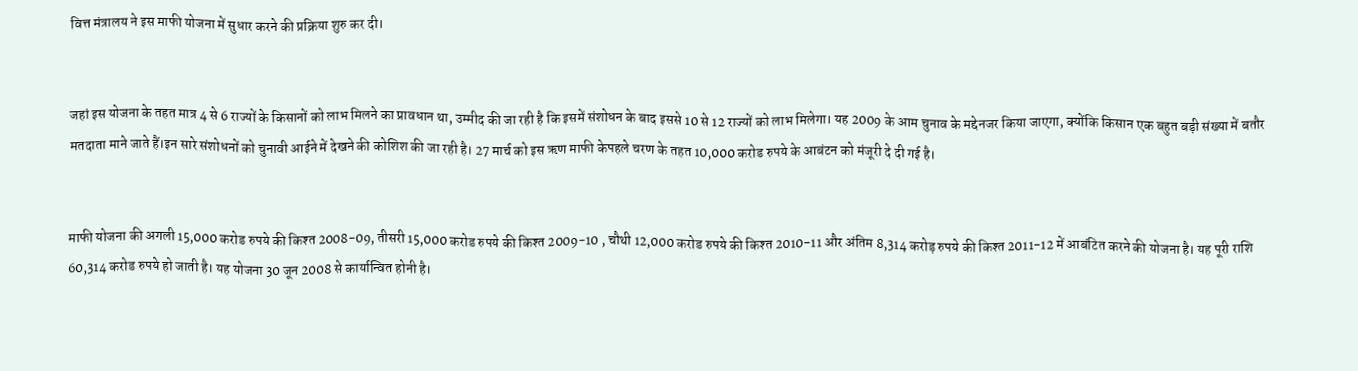वित्त मंत्रालय ने इस माफी योजना में सुधार करने की प्रक्रिया शुरु कर दी।


जहां इस योजना के तहत मात्र 4 से 6 राज्यों के किसानों को लाभ मिलने का प्रावधान था, उम्मीद की जा रही है कि इसमें संशोधन के बाद इससे 10 से 12 राज्यों को लाभ मिलेगा। यह 2009 के आम चुनाव के मद्देनजर किया जाएगा, क्योंकि किसान एक बहुत बड़ी संख्या में बतौर मतदाता माने जाते हैं।इन सारे संशोधनों को चुनावी आईने में देखने की कोशिश की जा रही है। 27 मार्च को इस ऋण माफी केपहले चरण के तहत 10,000 करोड रुपये के आबंटन को मंजूरी दे दी गई है।


माफी योजना की अगली 15,000 करोड रुपये की किश्त 2008-09, तीसरी 15,000 करोड रुपये की किश्त 2009-10 , चौथी 12,000 करोड रुपये की किश्त 2010-11 और अंतिम 8,314 करोड़ रुपये की किश्त 2011-12 में आबंटित करने की योजना है। यह पूरी राशि 60,314 करोड रुपये हो जाती है। यह योजना 30 जून 2008 से कार्यान्वित होनी है।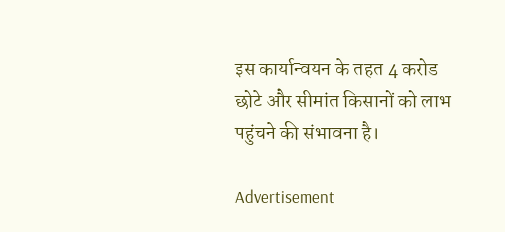इस कार्यान्वयन के तहत 4 करोड छोटे और सीमांत किसानों को लाभ पहुंचने की संभावना है।

Advertisement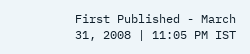First Published - March 31, 2008 | 11:05 PM IST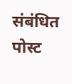संबंधित पोस्ट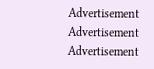Advertisement
Advertisement
Advertisement